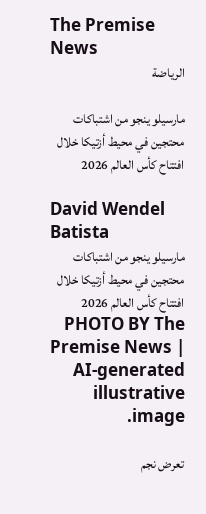The Premise News
الرياضة

مارسيلو ينجو من اشتباكات محتجين في محيط أزتيكا خلال افتتاح كأس العالم 2026

David Wendel Batista
مارسيلو ينجو من اشتباكات محتجين في محيط أزتيكا خلال افتتاح كأس العالم 2026 PHOTO BY The Premise News | AI-generated illustrative image.

تعرض نجم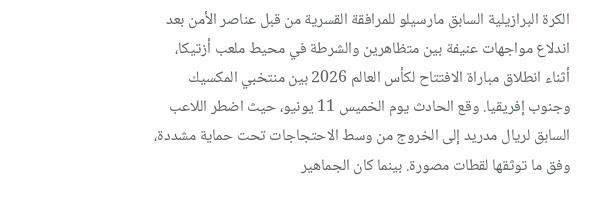الكرة البرازيلية السابق مارسيلو للمرافقة القسرية من قبل عناصر الأمن بعد اندلاع مواجهات عنيفة بين متظاهرين والشرطة في محيط ملعب أزتيكا، أثناء انطلاق مباراة الافتتاح لكأس العالم 2026 بين منتخبي المكسيك وجنوب إفريقيا. وقع الحادث يوم الخميس 11 يونيو، حيث اضطر اللاعب السابق لريال مدريد إلى الخروج من وسط الاحتجاجات تحت حماية مشددة، وفق ما توثقها لقطات مصورة. بينما كان الجماهير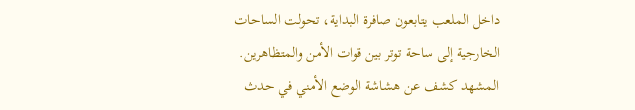داخل الملعب يتابعون صافرة البداية، تحولت الساحات الخارجية إلى ساحة توتر بين قوات الأمن والمتظاهرين. المشهد كشف عن هشاشة الوضع الأمني في حدث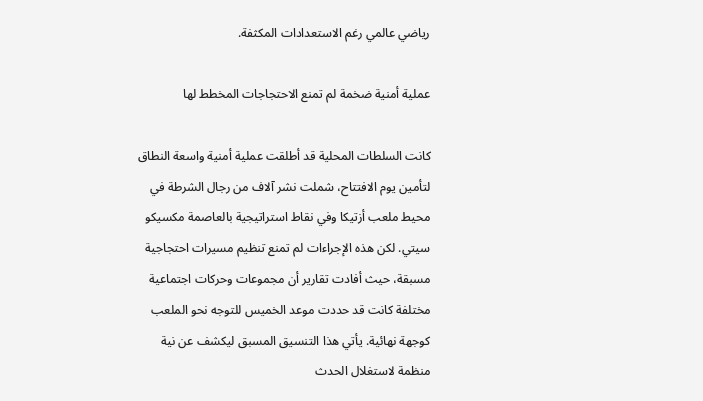رياضي عالمي رغم الاستعدادات المكثفة.

عملية أمنية ضخمة لم تمنع الاحتجاجات المخطط لها

كانت السلطات المحلية قد أطلقت عملية أمنية واسعة النطاق لتأمين يوم الافتتاح، شملت نشر آلاف من رجال الشرطة في محيط ملعب أزتيكا وفي نقاط استراتيجية بالعاصمة مكسيكو سيتي. لكن هذه الإجراءات لم تمنع تنظيم مسيرات احتجاجية مسبقة، حيث أفادت تقارير أن مجموعات وحركات اجتماعية مختلفة كانت قد حددت موعد الخميس للتوجه نحو الملعب كوجهة نهائية. يأتي هذا التنسيق المسبق ليكشف عن نية منظمة لاستغلال الحدث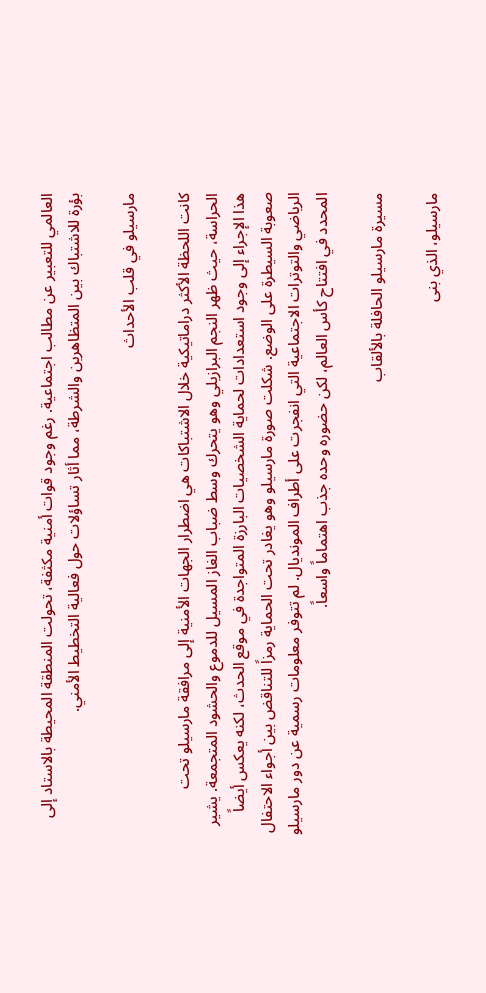العالمي للتعبير عن مطالب اجتماعية. رغم وجود قوات أمنية مكثفة، تحولت المنطقة المحيطة بالاستاد إلى بؤرة للاشتباك بين المتظاهرين والشرطة، مما أثار تساؤلات حول فعالية التخطيط الأمني.

مارسيلو في قلب الأحداث

كانت اللحظة الأكثر دراماتيكية خلال الاشتباكات هي اضطرار الجهات الأمنية إلى مرافقة مارسيلو تحت الحراسة، حيث ظهر النجم البرازيلي وهو يتحرك وسط ضباب الغاز المسيل للدموع والحشود المتجمعة. يشير هذا الإجراء إلى وجود استعدادات لحماية الشخصيات البارزة المتواجدة في موقع الحدث، لكنه يعكس أيضاً صعوبة السيطرة على الوضع. شكلت صورة مارسيلو وهو يغادر تحت الحماية رمزاً للتناقض بين أجواء الاحتفال الرياضي والتوترات الاجتماعية التي انفجرت على أطراف المونديال. لم تتوفر معلومات رسمية عن دور مارسيلو المحدد في افتتاح كأس العالم، لكن حضوره وحده جذب اهتماماً واسعاً.

مسيرة مارسيلو الحافلة بالألقاب

مارسيلو، الذي بنى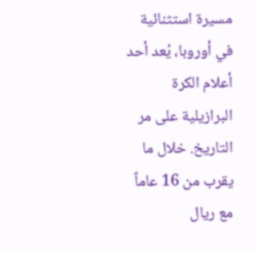مسيرة استثنائية في أوروبا، يُعد أحد أعلام الكرة البرازيلية على مر التاريخ. خلال ما يقرب من 16 عاماً مع ريال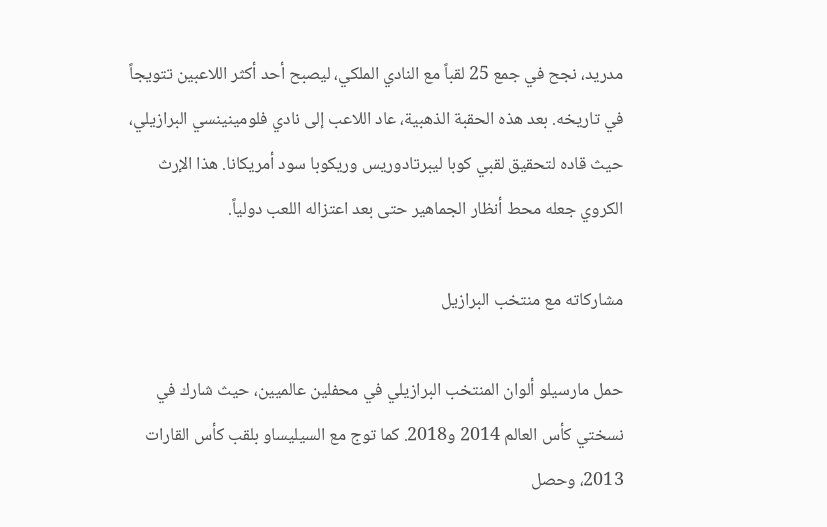مدريد، نجح في جمع 25 لقباً مع النادي الملكي، ليصبح أحد أكثر اللاعبين تتويجاً في تاريخه. بعد هذه الحقبة الذهبية، عاد اللاعب إلى نادي فلومينينسي البرازيلي، حيث قاده لتحقيق لقبي كوبا ليبرتادوريس وريكوبا سود أمريكانا. هذا الإرث الكروي جعله محط أنظار الجماهير حتى بعد اعتزاله اللعب دولياً.

مشاركاته مع منتخب البرازيل

حمل مارسيلو ألوان المنتخب البرازيلي في محفلين عالميين، حيث شارك في نسختي كأس العالم 2014 و2018. كما توج مع السيليساو بلقب كأس القارات 2013، وحصل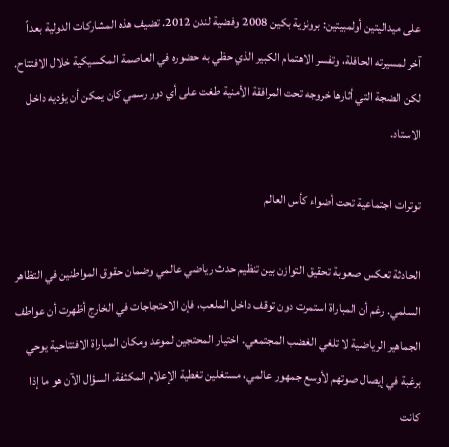على ميداليتين أولمبيتين: برونزية بكين 2008 وفضية لندن 2012. تضيف هذه المشاركات الدولية بعداً آخر لمسيرته الحافلة، وتفسر الاهتمام الكبير الذي حظي به حضوره في العاصمة المكسيكية خلال الافتتاح. لكن الضجة التي أثارها خروجه تحت المرافقة الأمنية طغت على أي دور رسمي كان يمكن أن يؤديه داخل الاستاد.

توترات اجتماعية تحت أضواء كأس العالم

الحادثة تعكس صعوبة تحقيق التوازن بين تنظيم حدث رياضي عالمي وضمان حقوق المواطنين في التظاهر السلمي. رغم أن المباراة استمرت دون توقف داخل الملعب، فإن الاحتجاجات في الخارج أظهرت أن عواطف الجماهير الرياضية لا تلغي الغضب المجتمعي. اختيار المحتجين لموعد ومكان المباراة الافتتاحية يوحي برغبة في إيصال صوتهم لأوسع جمهور عالمي، مستغلين تغطية الإعلام المكثفة. السؤال الآن هو ما إذا كانت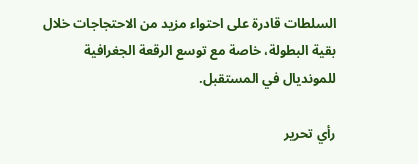السلطات قادرة على احتواء مزيد من الاحتجاجات خلال بقية البطولة، خاصة مع توسع الرقعة الجغرافية للمونديال في المستقبل.

رأي تحرير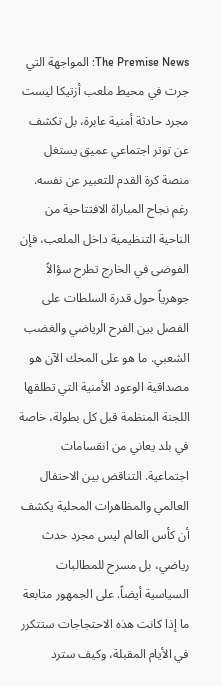The Premise News: المواجهة التي جرت في محيط ملعب أزتيكا ليست مجرد حادثة أمنية عابرة، بل تكشف عن توتر اجتماعي عميق يستغل منصة كرة القدم للتعبير عن نفسه. رغم نجاح المباراة الافتتاحية من الناحية التنظيمية داخل الملعب، فإن الفوضى في الخارج تطرح سؤالاً جوهرياً حول قدرة السلطات على الفصل بين الفرح الرياضي والغضب الشعبي. ما هو على المحك الآن هو مصداقية الوعود الأمنية التي تطلقها اللجنة المنظمة قبل كل بطولة، خاصة في بلد يعاني من انقسامات اجتماعية. التناقض بين الاحتفال العالمي والمظاهرات المحلية يكشف أن كأس العالم ليس مجرد حدث رياضي، بل مسرح للمطالبات السياسية أيضاً. على الجمهور متابعة ما إذا كانت هذه الاحتجاجات ستتكرر في الأيام المقبلة، وكيف سترد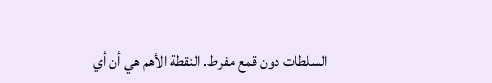السلطات دون قمع مفرط. النقطة الأهم هي أن أي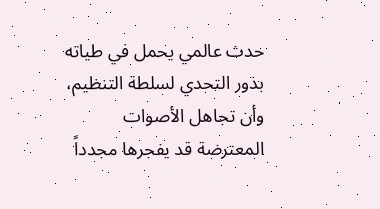حدث عالمي يحمل في طياته بذور التحدي لسلطة التنظيم، وأن تجاهل الأصوات المعترضة قد يفجرها مجدداً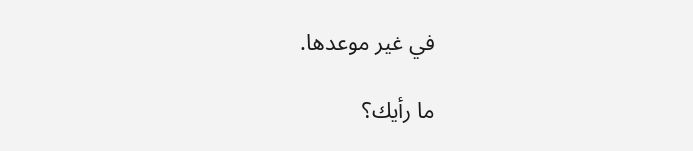في غير موعدها.

ما رأيك؟